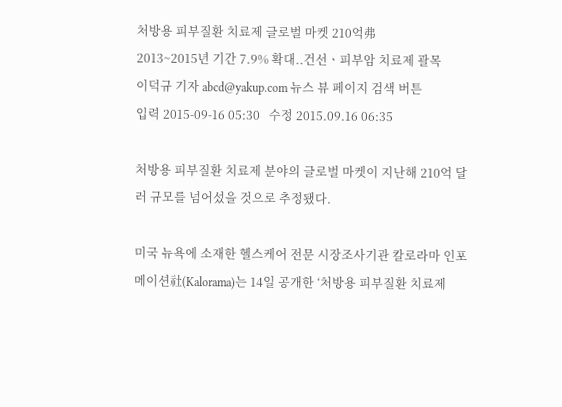처방용 피부질환 치료제 글로벌 마켓 210억弗
2013~2015년 기간 7.9% 확대..건선ㆍ피부암 치료제 괄목
이덕규 기자 abcd@yakup.com 뉴스 뷰 페이지 검색 버튼
입력 2015-09-16 05:30   수정 2015.09.16 06:35

처방용 피부질환 치료제 분야의 글로벌 마켓이 지난해 210억 달러 규모를 넘어섰을 것으로 추정됐다.

미국 뉴욕에 소재한 헬스케어 전문 시장조사기관 칼로라마 인포메이션社(Kalorama)는 14일 공개한 ‘처방용 피부질환 치료제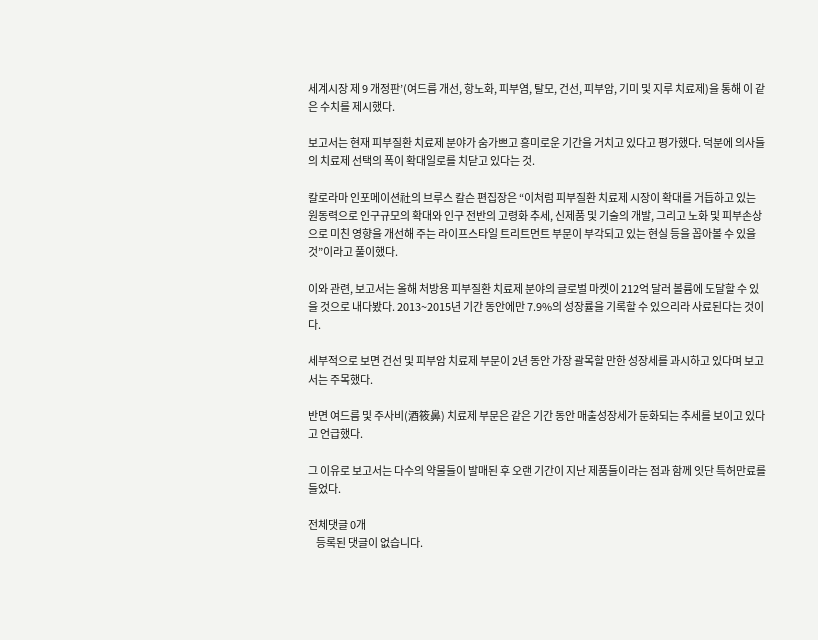세계시장 제 9 개정판’(여드름 개선, 항노화, 피부염, 탈모, 건선, 피부암, 기미 및 지루 치료제)을 통해 이 같은 수치를 제시했다.

보고서는 현재 피부질환 치료제 분야가 숨가쁘고 흥미로운 기간을 거치고 있다고 평가했다. 덕분에 의사들의 치료제 선택의 폭이 확대일로를 치닫고 있다는 것.

칼로라마 인포메이션社의 브루스 칼슨 편집장은 “이처럼 피부질환 치료제 시장이 확대를 거듭하고 있는 원동력으로 인구규모의 확대와 인구 전반의 고령화 추세, 신제품 및 기술의 개발, 그리고 노화 및 피부손상으로 미친 영향을 개선해 주는 라이프스타일 트리트먼트 부문이 부각되고 있는 현실 등을 꼽아볼 수 있을 것”이라고 풀이했다.

이와 관련, 보고서는 올해 처방용 피부질환 치료제 분야의 글로벌 마켓이 212억 달러 볼륨에 도달할 수 있을 것으로 내다봤다. 2013~2015년 기간 동안에만 7.9%의 성장률을 기록할 수 있으리라 사료된다는 것이다.

세부적으로 보면 건선 및 피부암 치료제 부문이 2년 동안 가장 괄목할 만한 성장세를 과시하고 있다며 보고서는 주목했다.

반면 여드름 및 주사비(酒筱鼻) 치료제 부문은 같은 기간 동안 매출성장세가 둔화되는 추세를 보이고 있다고 언급했다.

그 이유로 보고서는 다수의 약물들이 발매된 후 오랜 기간이 지난 제품들이라는 점과 함께 잇단 특허만료를 들었다.

전체댓글 0개
    등록된 댓글이 없습니다.